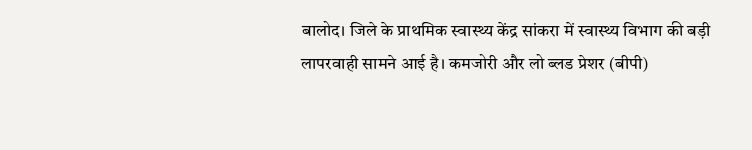बालोद। जिले के प्राथमिक स्वास्थ्य केंद्र सांकरा में स्वास्थ्य विभाग की बड़ी लापरवाही सामने आई है। कमजोरी और लो ब्लड प्रेशर (बीपी)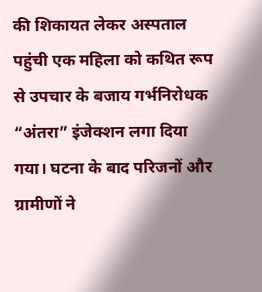की शिकायत लेकर अस्पताल पहुंची एक महिला को कथित रूप से उपचार के बजाय गर्भनिरोधक “अंतरा” इंजेक्शन लगा दिया गया। घटना के बाद परिजनों और ग्रामीणों ने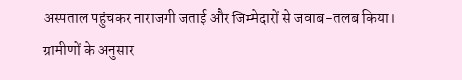अस्पताल पहुंचकर नाराजगी जताई और जिम्मेदारों से जवाब-तलब किया।
ग्रामीणों के अनुसार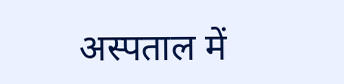अस्पताल में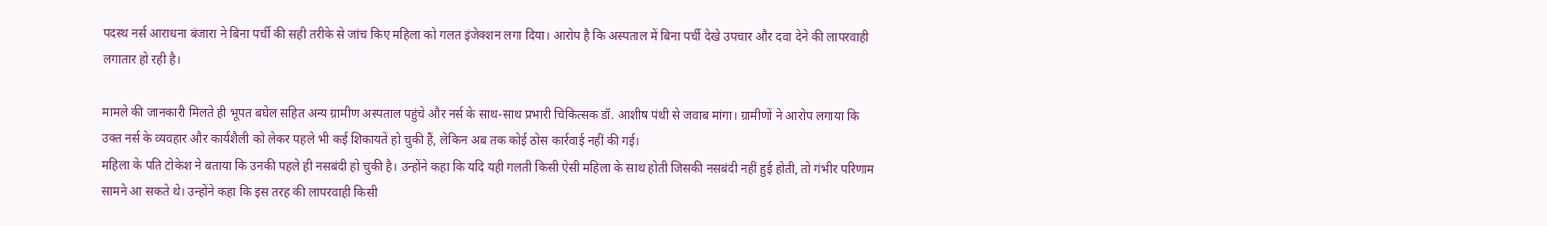पदस्थ नर्स आराधना बंजारा ने बिना पर्ची की सही तरीके से जांच किए महिला को गलत इंजेक्शन लगा दिया। आरोप है कि अस्पताल में बिना पर्ची देखे उपचार और दवा देने की लापरवाही लगातार हो रही है।

मामले की जानकारी मिलते ही भूपत बघेल सहित अन्य ग्रामीण अस्पताल पहुंचे और नर्स के साथ-साथ प्रभारी चिकित्सक डॉ. आशीष पंथी से जवाब मांगा। ग्रामीणों ने आरोप लगाया कि उक्त नर्स के व्यवहार और कार्यशैली को लेकर पहले भी कई शिकायतें हो चुकी हैं, लेकिन अब तक कोई ठोस कार्रवाई नहीं की गई।
महिला के पति टोकेश ने बताया कि उनकी पहले ही नसबंदी हो चुकी है। उन्होंने कहा कि यदि यही गलती किसी ऐसी महिला के साथ होती जिसकी नसबंदी नहीं हुई होती, तो गंभीर परिणाम सामने आ सकते थे। उन्होंने कहा कि इस तरह की लापरवाही किसी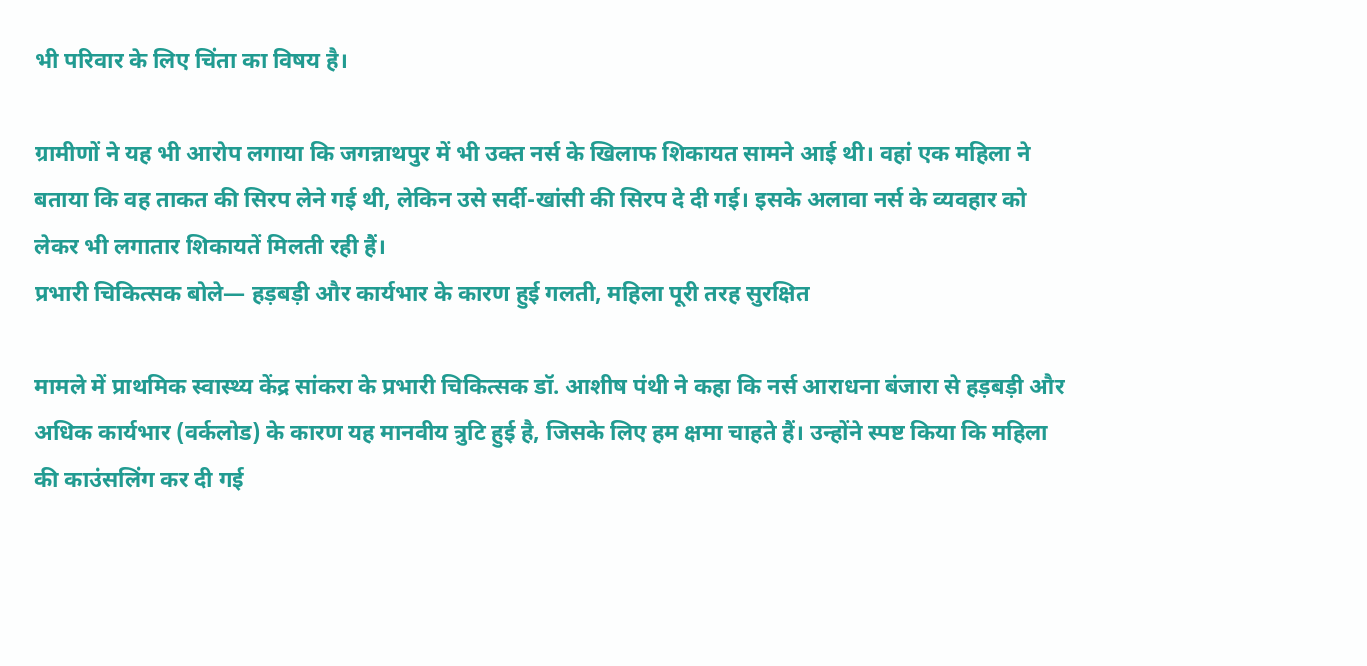भी परिवार के लिए चिंता का विषय है।

ग्रामीणों ने यह भी आरोप लगाया कि जगन्नाथपुर में भी उक्त नर्स के खिलाफ शिकायत सामने आई थी। वहां एक महिला ने बताया कि वह ताकत की सिरप लेने गई थी, लेकिन उसे सर्दी-खांसी की सिरप दे दी गई। इसके अलावा नर्स के व्यवहार को लेकर भी लगातार शिकायतें मिलती रही हैं।
प्रभारी चिकित्सक बोले— हड़बड़ी और कार्यभार के कारण हुई गलती, महिला पूरी तरह सुरक्षित

मामले में प्राथमिक स्वास्थ्य केंद्र सांकरा के प्रभारी चिकित्सक डॉ. आशीष पंथी ने कहा कि नर्स आराधना बंजारा से हड़बड़ी और अधिक कार्यभार (वर्कलोड) के कारण यह मानवीय त्रुटि हुई है, जिसके लिए हम क्षमा चाहते हैं। उन्होंने स्पष्ट किया कि महिला की काउंसलिंग कर दी गई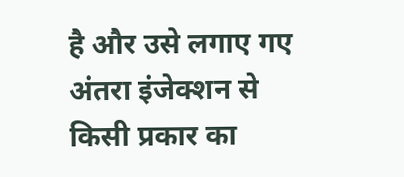है और उसे लगाए गए अंतरा इंजेक्शन से किसी प्रकार का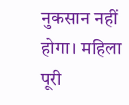नुकसान नहीं होगा। महिला पूरी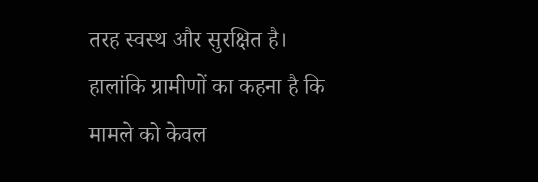तरह स्वस्थ और सुरक्षित है।
हालांकि ग्रामीणों का कहना है कि मामले को केवल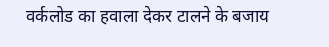वर्कलोड का हवाला देकर टालने के बजाय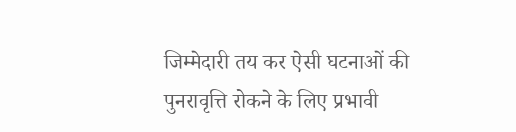जिम्मेदारी तय कर ऐसी घटनाओं की पुनरावृत्ति रोकने के लिए प्रभावी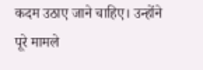कदम उठाए जाने चाहिए। उन्होंने पूरे मामले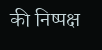की निष्पक्ष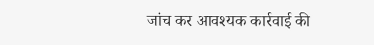जांच कर आवश्यक कार्रवाई की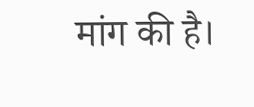मांग की है।